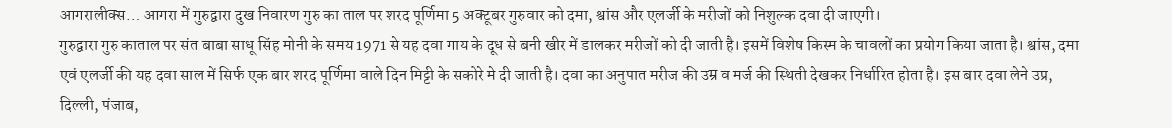आगरालीक्स… आगरा में गुरुद्वारा दुख निवारण गुरु का ताल पर शरद पूर्णिमा 5 अक्टूबर गुरुवार को दमा, श्वांस और एलर्जी के मरीजों को निशुल्क दवा दी जाएगी।
गुरुद्वारा गुरु काताल पर संत बाबा साधू सिंह मोनी के समय 1971 से यह दवा गाय के दूध से बनी खीर में डालकर मरीजों को दी जाती है। इसमें विशेष किस्म के चावलों का प्रयोग किया जाता है। श्वांस, दमा एवं एलर्जी की यह दवा साल में सिर्फ एक बार शरद पूर्णिमा वाले दिन मिट्टी के सकोरे मे दी जाती है। दवा का अनुपात मरीज की उम्र व मर्ज की स्थिती देखकर निर्धारित होता है। इस बार दवा लेने उप्र, दिल्ली, पंजाब,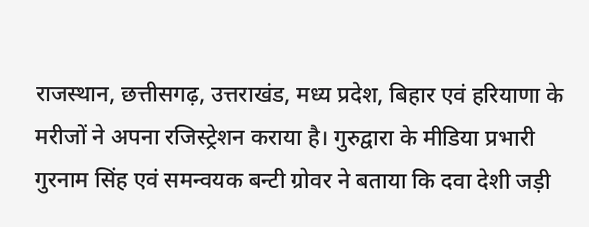राजस्थान, छत्तीसगढ़, उत्तराखंड, मध्य प्रदेश, बिहार एवं हरियाणा के मरीजों ने अपना रजिस्ट्रेशन कराया है। गुरुद्वारा के मीडिया प्रभारी गुरनाम सिंह एवं समन्वयक बन्टी ग्रोवर ने बताया कि दवा देशी जड़ी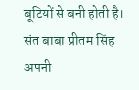बूटियों से बनी होती है। संत बाबा प्रीतम सिंह अपनी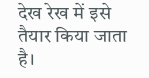देख रेख में इसे तैयार किया जाता है।